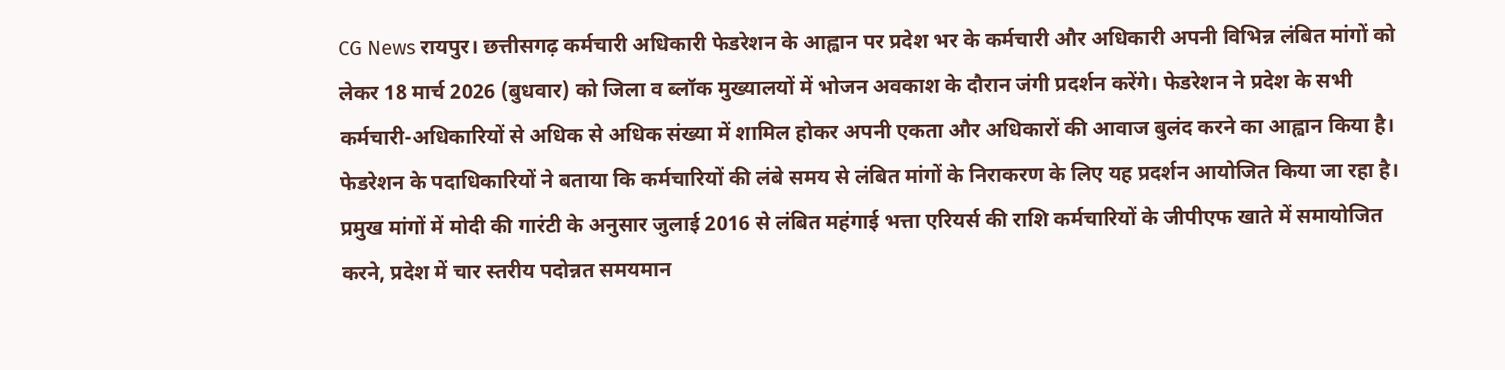CG News रायपुर। छत्तीसगढ़ कर्मचारी अधिकारी फेडरेशन के आह्वान पर प्रदेश भर के कर्मचारी और अधिकारी अपनी विभिन्न लंबित मांगों को लेकर 18 मार्च 2026 (बुधवार) को जिला व ब्लॉक मुख्यालयों में भोजन अवकाश के दौरान जंगी प्रदर्शन करेंगे। फेडरेशन ने प्रदेश के सभी कर्मचारी-अधिकारियों से अधिक से अधिक संख्या में शामिल होकर अपनी एकता और अधिकारों की आवाज बुलंद करने का आह्वान किया है।
फेडरेशन के पदाधिकारियों ने बताया कि कर्मचारियों की लंबे समय से लंबित मांगों के निराकरण के लिए यह प्रदर्शन आयोजित किया जा रहा है। प्रमुख मांगों में मोदी की गारंटी के अनुसार जुलाई 2016 से लंबित महंगाई भत्ता एरियर्स की राशि कर्मचारियों के जीपीएफ खाते में समायोजित करने, प्रदेश में चार स्तरीय पदोन्नत समयमान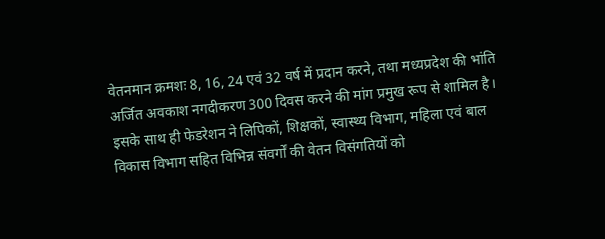वेतनमान क्रमशः 8, 16, 24 एवं 32 वर्ष में प्रदान करने, तथा मध्यप्रदेश की भांति अर्जित अवकाश नगदीकरण 300 दिवस करने की मांग प्रमुख रूप से शामिल है।
इसके साथ ही फेडरेशन ने लिपिकों, शिक्षकों, स्वास्थ्य विभाग, महिला एवं बाल विकास विभाग सहित विभिन्न संवर्गों की वेतन विसंगतियों को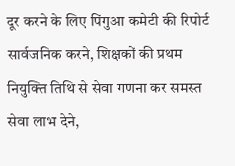दूर करने के लिए पिंगुआ कमेटी की रिपोर्ट सार्वजनिक करने, शिक्षकों की प्रथम नियुक्ति तिथि से सेवा गणना कर समस्त सेवा लाभ देने,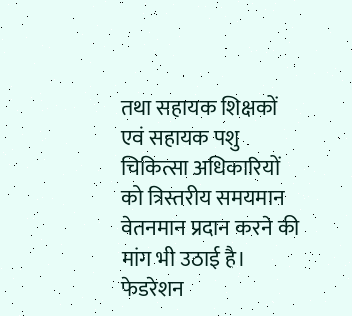तथा सहायक शिक्षकों एवं सहायक पशु चिकित्सा अधिकारियों को त्रिस्तरीय समयमान वेतनमान प्रदान करने की मांग भी उठाई है।
फेडरेशन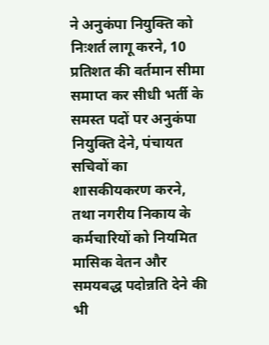ने अनुकंपा नियुक्ति को निःशर्त लागू करने, 10 प्रतिशत की वर्तमान सीमा समाप्त कर सीधी भर्ती के समस्त पदों पर अनुकंपा नियुक्ति देने, पंचायत सचिवों का शासकीयकरण करने, तथा नगरीय निकाय के कर्मचारियों को नियमित मासिक वेतन और समयबद्ध पदोन्नति देने की भी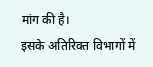मांग की है।
इसके अतिरिक्त विभागों में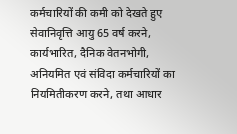कर्मचारियों की कमी को देखते हुए सेवानिवृत्ति आयु 65 वर्ष करने, कार्यभारित, दैनिक वेतनभोगी, अनियमित एवं संविदा कर्मचारियों का नियमितीकरण करने, तथा आधार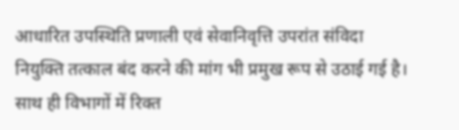आधारित उपस्थिति प्रणाली एवं सेवानिवृत्ति उपरांत संविदा नियुक्ति तत्काल बंद करने की मांग भी प्रमुख रूप से उठाई गई है। साथ ही विभागों में रिक्त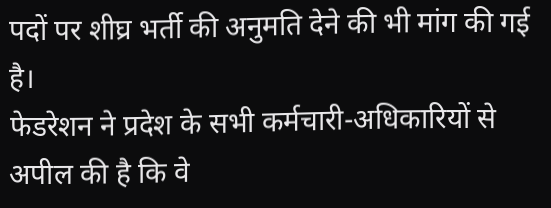पदों पर शीघ्र भर्ती की अनुमति देने की भी मांग की गई है।
फेडरेशन ने प्रदेश के सभी कर्मचारी-अधिकारियों से अपील की है कि वे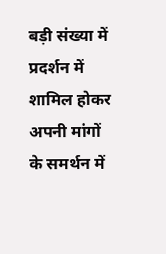बड़ी संख्या में प्रदर्शन में शामिल होकर अपनी मांगों के समर्थन में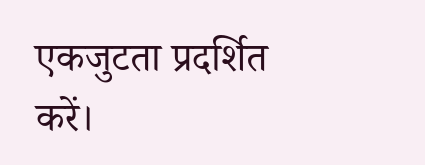एकजुटता प्रदर्शित करें।